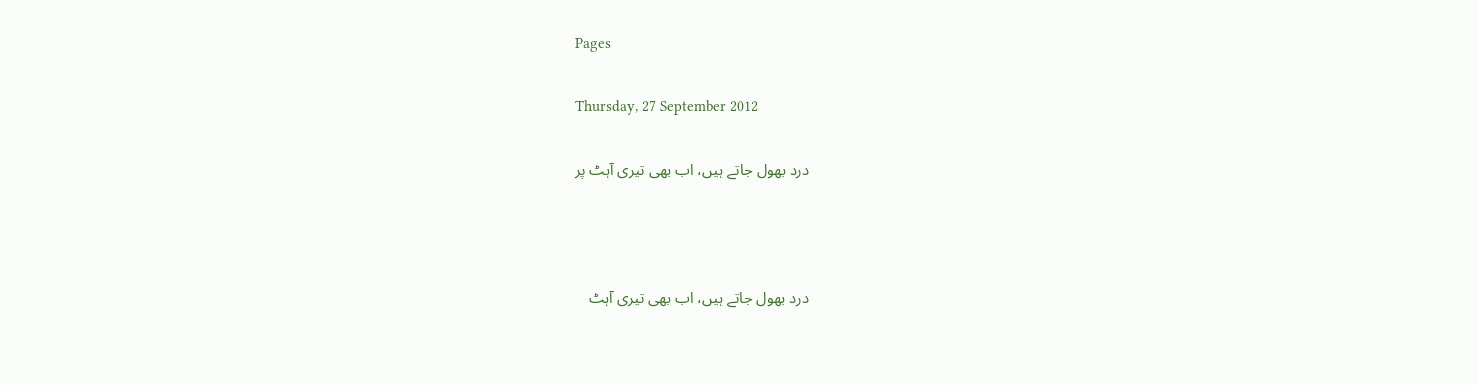Pages

Thursday, 27 September 2012

درد بھول جاتے ہیں، اب بھی تیری آہٹ پر



درد بھول جاتے ہیں، اب بھی تیری آہٹ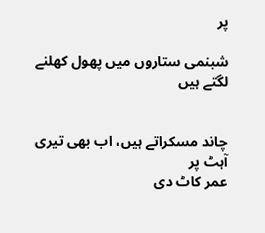پر

شبنمی ستاروں میں پھول کھلنے لگتے ہیں


چاند مسکراتے ہیں، اب بھی تیری آہٹ پر
عمر کاٹ دی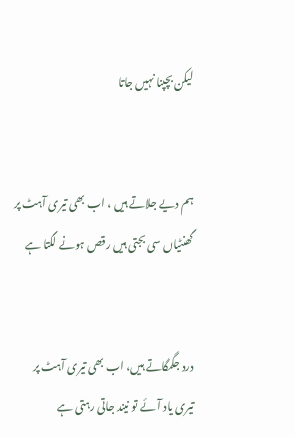لیکن بچپنا نہیں جاتا


ہم دیے جلاتے ہیں ، اب بھی تیری آہٹ پر
گھنٹیاں سی بجتی ہیں رقص ہونے لگتا ہے


درد جگمگاتے ہیں، اب بھی تیری آہٹ پر
تیری یاد آئے تو نیند جاتی رہتی ہے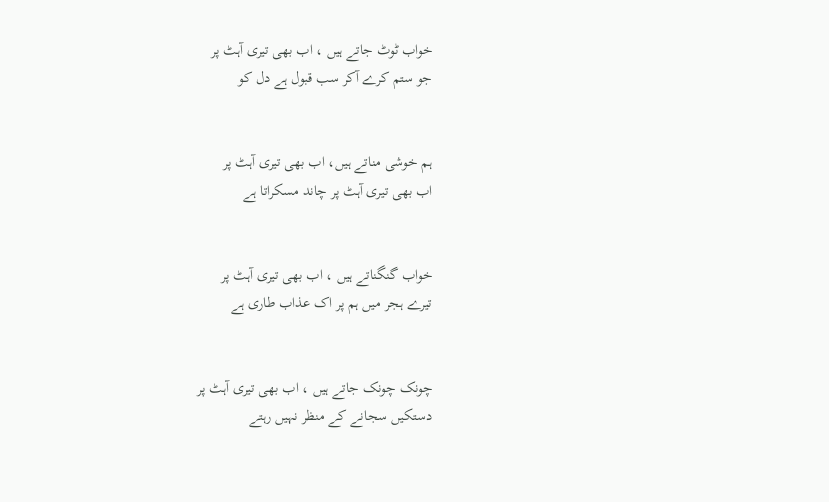خواب ٹوٹ جاتے ہیں ، اب بھی تیری آہٹ پر
جو ستم کرے آکر سب قبول ہے دل کو


ہم خوشی مناتے ہیں، اب بھی تیری آہٹ پر
اب بھی تیری آہٹ پر چاند مسکراتا ہے


خواب گنگناتے ہیں ، اب بھی تیری آہٹ پر
تیرے ہجر میں ہم پر اک عذاب طاری ہے


چونک چونک جاتے ہیں ، اب بھی تیری آہٹ پر
دستکیں سجانے کے منظر نہیں رہتے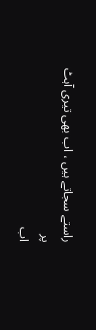راستے سجاتے ہیں ، اب بھی تیری آہٹ پر
اب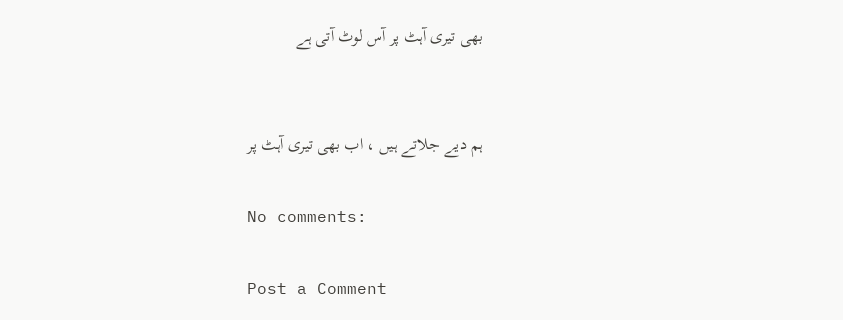بھی تیری آہٹ پر آس لوٹ آتی ہے


ہم دیے جلاتے ہیں ، اب بھی تیری آہٹ پر

No comments:

Post a Comment